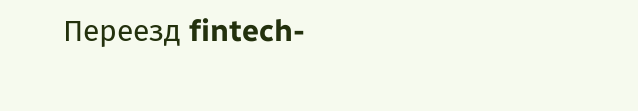Переезд fintech-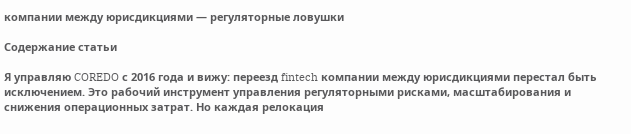компании между юрисдикциями — регуляторные ловушки

Содержание статьи

Я управляю COREDO с 2016 года и вижу: переезд fintech компании между юрисдикциями перестал быть исключением. Это рабочий инструмент управления регуляторными рисками, масштабирования и снижения операционных затрат. Но каждая релокация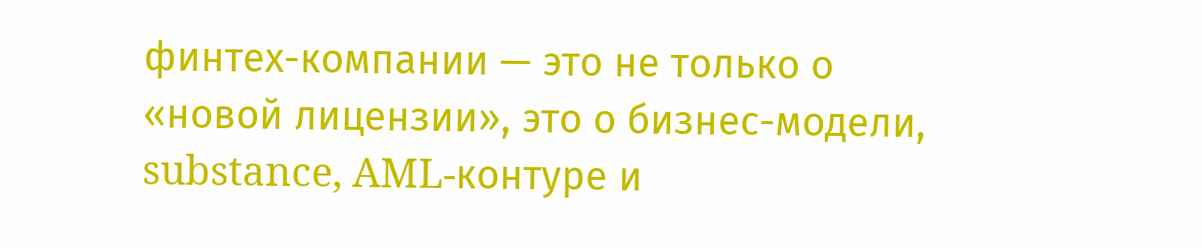финтех-компании — это не только о «новой лицензии», это о бизнес-модели, substance, AML-контуре и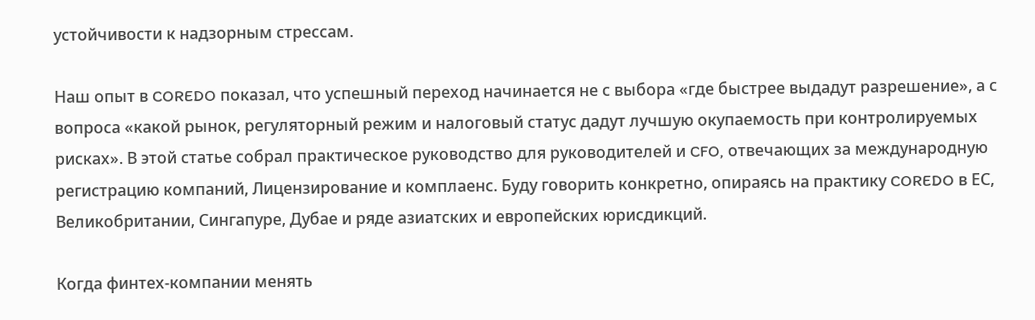устойчивости к надзорным стрессам.

Наш опыт в COREDO показал, что успешный переход начинается не с выбора «где быстрее выдадут разрешение», а с вопроса «какой рынок, регуляторный режим и налоговый статус дадут лучшую окупаемость при контролируемых рисках». В этой статье собрал практическое руководство для руководителей и CFO, отвечающих за международную регистрацию компаний, Лицензирование и комплаенс. Буду говорить конкретно, опираясь на практику COREDO в ЕС, Великобритании, Сингапуре, Дубае и ряде азиатских и европейских юрисдикций.

Когда финтех-компании менять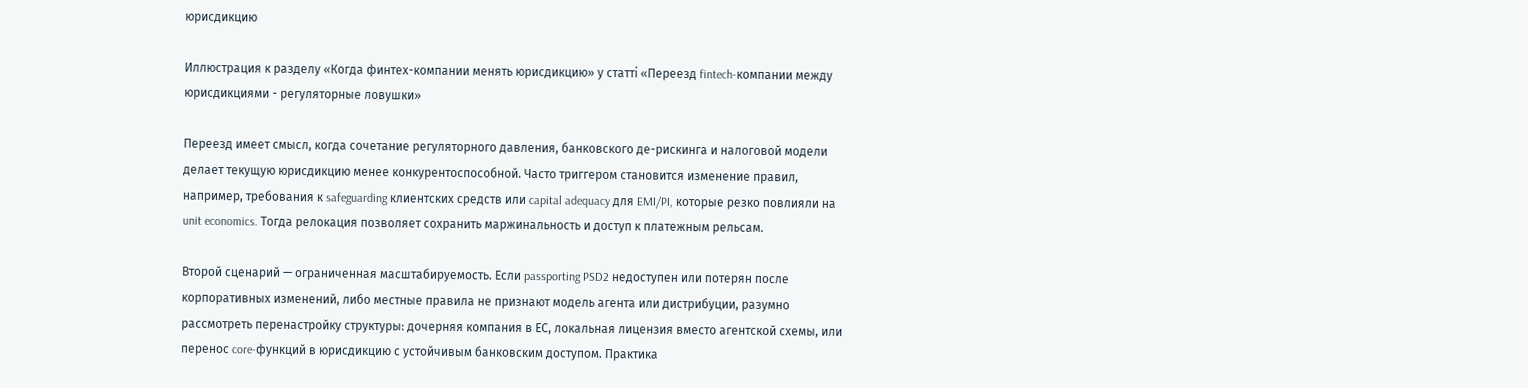юрисдикцию

Иллюстрация к разделу «Когда финтех-компании менять юрисдикцию» у статті «Переезд fintech-компании между юрисдикциями - регуляторные ловушки»

Переезд имеет смысл, когда сочетание регуляторного давления, банковского де-рискинга и налоговой модели делает текущую юрисдикцию менее конкурентоспособной. Часто триггером становится изменение правил, например, требования к safeguarding клиентских средств или capital adequacy для EMI/PI, которые резко повлияли на unit economics. Тогда релокация позволяет сохранить маржинальность и доступ к платежным рельсам.

Второй сценарий — ограниченная масштабируемость. Если passporting PSD2 недоступен или потерян после корпоративных изменений, либо местные правила не признают модель агента или дистрибуции, разумно рассмотреть перенастройку структуры: дочерняя компания в ЕС, локальная лицензия вместо агентской схемы, или перенос core-функций в юрисдикцию с устойчивым банковским доступом. Практика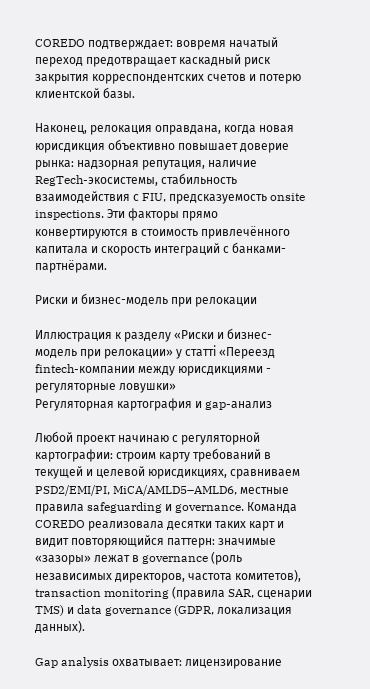COREDO подтверждает: вовремя начатый переход предотвращает каскадный риск закрытия корреспондентских счетов и потерю клиентской базы.

Наконец, релокация оправдана, когда новая юрисдикция объективно повышает доверие рынка: надзорная репутация, наличие RegTech-экосистемы, стабильность взаимодействия с FIU, предсказуемость onsite inspections. Эти факторы прямо конвертируются в стоимость привлечённого капитала и скорость интеграций с банками-партнёрами.

Риски и бизнес-модель при релокации

Иллюстрация к разделу «Риски и бизнес-модель при релокации» у статті «Переезд fintech-компании между юрисдикциями - регуляторные ловушки»
Регуляторная картография и gap-анализ

Любой проект начинаю с регуляторной картографии: строим карту требований в текущей и целевой юрисдикциях, сравниваем PSD2/EMI/PI, MiCA/AMLD5–AMLD6, местные правила safeguarding и governance. Команда COREDO реализовала десятки таких карт и видит повторяющийся паттерн: значимые «зазоры» лежат в governance (роль независимых директоров, частота комитетов), transaction monitoring (правила SAR, сценарии TMS) и data governance (GDPR, локализация данных).

Gap analysis охватывает: лицензирование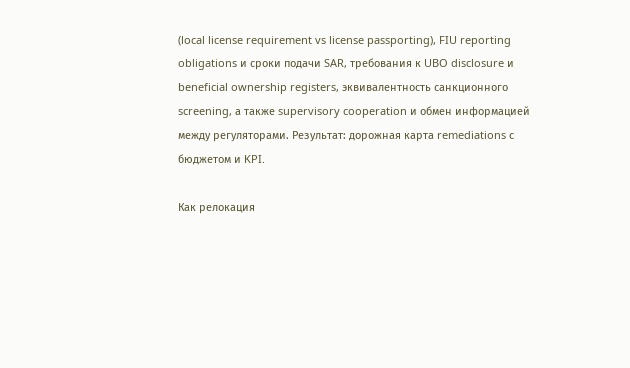(local license requirement vs license passporting), FIU reporting obligations и сроки подачи SAR, требования к UBO disclosure и beneficial ownership registers, эквивалентность санкционного screening, а также supervisory cooperation и обмен информацией между регуляторами. Результат: дорожная карта remediations с бюджетом и KPI.

Как релокация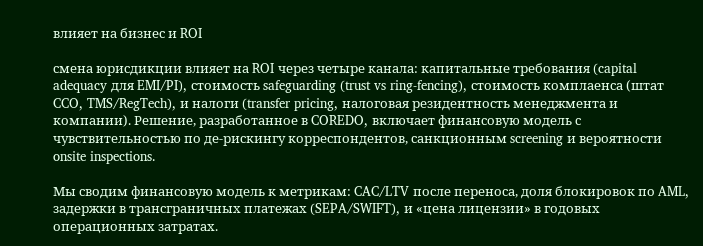влияет на бизнес и ROI

смена юрисдикции влияет на ROI через четыре канала: капитальные требования (capital adequacy для EMI/PI), стоимость safeguarding (trust vs ring-fencing), стоимость комплаенса (штат CCO, TMS/RegTech), и налоги (transfer pricing, налоговая резидентность менеджмента и компании). Решение, разработанное в COREDO, включает финансовую модель с чувствительностью по де-рискингу корреспондентов, санкционным screening и вероятности onsite inspections.

Мы сводим финансовую модель к метрикам: CAC/LTV после переноса, доля блокировок по AML, задержки в трансграничных платежах (SEPA/SWIFT), и «цена лицензии» в годовых операционных затратах.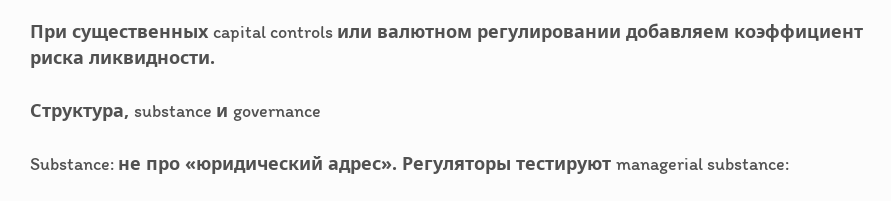При существенных capital controls или валютном регулировании добавляем коэффициент риска ликвидности.

Структура, substance и governance

Substance: не про «юридический адрес». Регуляторы тестируют managerial substance: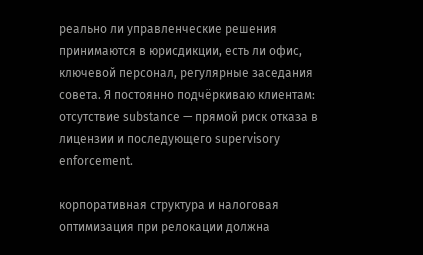реально ли управленческие решения принимаются в юрисдикции, есть ли офис, ключевой персонал, регулярные заседания совета. Я постоянно подчёркиваю клиентам: отсутствие substance — прямой риск отказа в лицензии и последующего supervisory enforcement.

корпоративная структура и налоговая оптимизация при релокации должна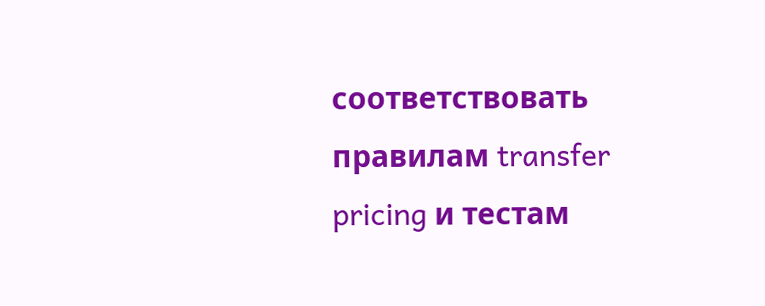соответствовать правилам transfer pricing и тестам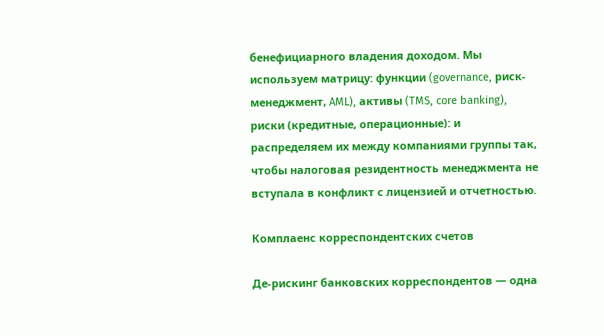бенефициарного владения доходом. Мы используем матрицу: функции (governance, риск-менеджмент, AML), активы (TMS, core banking), риски (кредитные, операционные): и распределяем их между компаниями группы так, чтобы налоговая резидентность менеджмента не вступала в конфликт с лицензией и отчетностью.

Комплаенс корреспондентских счетов

Де-рискинг банковских корреспондентов — одна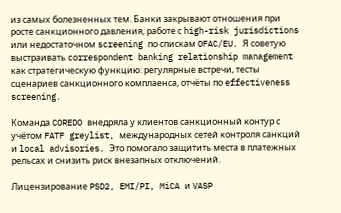из самых болезненных тем. Банки закрывают отношения при росте санкционного давления, работе с high-risk jurisdictions или недостаточном screening по спискам OFAC/EU. Я советую выстраивать correspondent banking relationship management как стратегическую функцию: регулярные встречи, тесты сценариев санкционного комплаенса, отчёты по effectiveness screening.

Команда COREDO внедряла у клиентов санкционный контур с учётом FATF greylist, международных сетей контроля санкций и local advisories. Это помогало защитить места в платежных рельсах и снизить риск внезапных отключений.

Лицензирование PSD2, EMI/PI, MiCA и VASP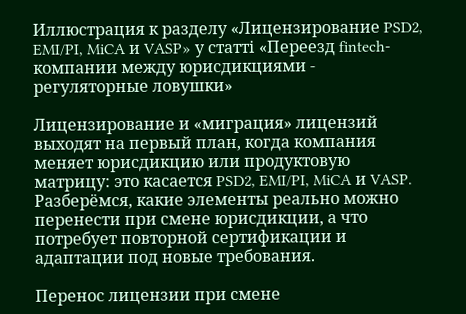Иллюстрация к разделу «Лицензирование PSD2, EMI/PI, MiCA и VASP» у статті «Переезд fintech-компании между юрисдикциями - регуляторные ловушки»

Лицензирование и «миграция» лицензий выходят на первый план, когда компания меняет юрисдикцию или продуктовую матрицу: это касается PSD2, EMI/PI, MiCA и VASP. Разберёмся, какие элементы реально можно перенести при смене юрисдикции, а что потребует повторной сертификации и адаптации под новые требования.

Перенос лицензии при смене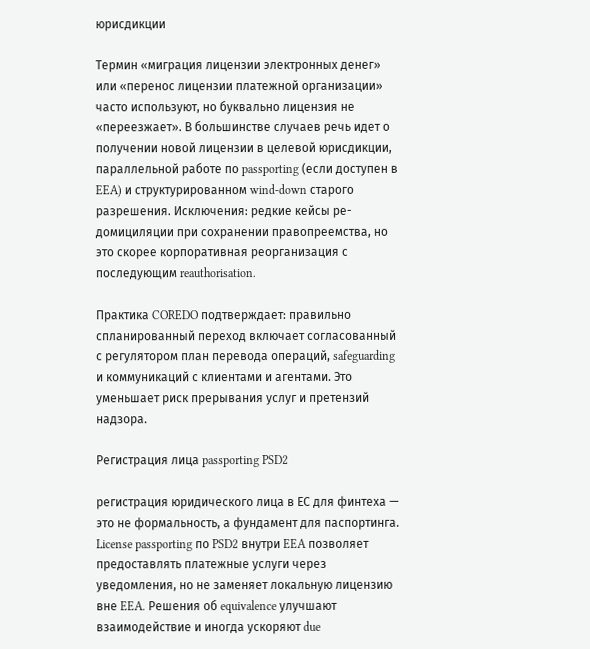юрисдикции

Термин «миграция лицензии электронных денег» или «перенос лицензии платежной организации» часто используют, но буквально лицензия не «переезжает». В большинстве случаев речь идет о получении новой лицензии в целевой юрисдикции, параллельной работе по passporting (если доступен в EEA) и структурированном wind-down старого разрешения. Исключения: редкие кейсы ре-домициляции при сохранении правопреемства, но это скорее корпоративная реорганизация с последующим reauthorisation.

Практика COREDO подтверждает: правильно спланированный переход включает согласованный с регулятором план перевода операций, safeguarding и коммуникаций с клиентами и агентами. Это уменьшает риск прерывания услуг и претензий надзора.

Регистрация лица passporting PSD2

регистрация юридического лица в ЕС для финтеха — это не формальность, а фундамент для паспортинга. License passporting по PSD2 внутри EEA позволяет предоставлять платежные услуги через уведомления, но не заменяет локальную лицензию вне EEA. Решения об equivalence улучшают взаимодействие и иногда ускоряют due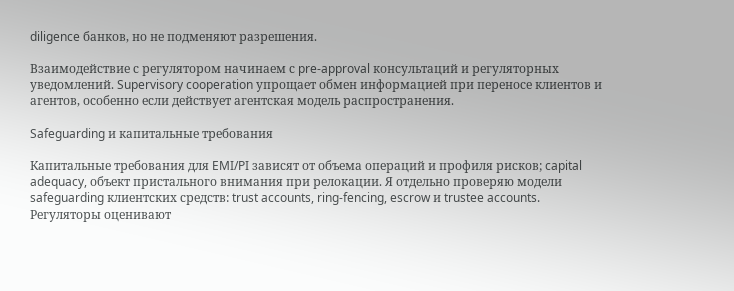diligence банков, но не подменяют разрешения.

Взаимодействие с регулятором начинаем с pre-approval консультаций и регуляторных уведомлений. Supervisory cooperation упрощает обмен информацией при переносе клиентов и агентов, особенно если действует агентская модель распространения.

Safeguarding и капитальные требования

Капитальные требования для EMI/PI зависят от объема операций и профиля рисков; capital adequacy, объект пристального внимания при релокации. Я отдельно проверяю модели safeguarding клиентских средств: trust accounts, ring-fencing, escrow и trustee accounts. Регуляторы оценивают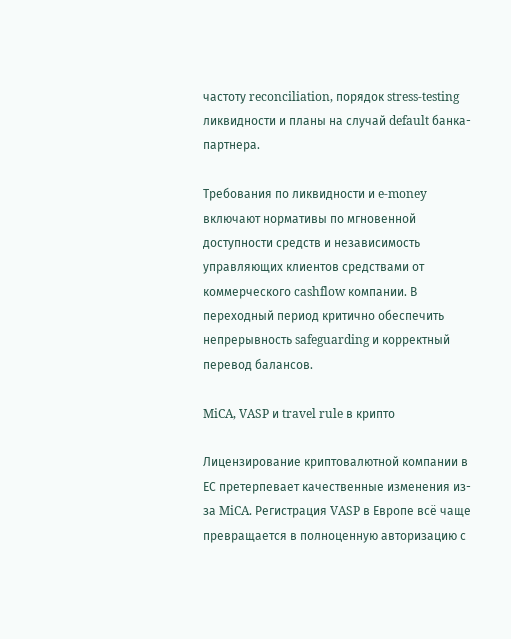частоту reconciliation, порядок stress-testing ликвидности и планы на случай default банка-партнера.

Требования по ликвидности и e-money включают нормативы по мгновенной доступности средств и независимость управляющих клиентов средствами от коммерческого cashflow компании. В переходный период критично обеспечить непрерывность safeguarding и корректный перевод балансов.

MiCA, VASP и travel rule в крипто

Лицензирование криптовалютной компании в ЕС претерпевает качественные изменения из-за MiCA. Регистрация VASP в Европе всё чаще превращается в полноценную авторизацию с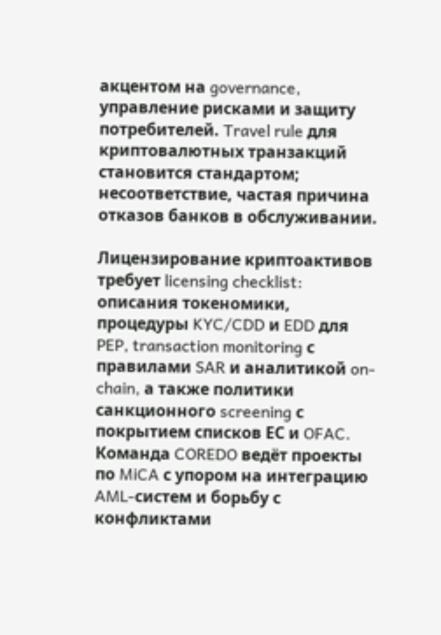акцентом на governance, управление рисками и защиту потребителей. Travel rule для криптовалютных транзакций становится стандартом; несоответствие, частая причина отказов банков в обслуживании.

Лицензирование криптоактивов требует licensing checklist: описания токеномики, процедуры KYC/CDD и EDD для PEP, transaction monitoring с правилами SAR и аналитикой on-chain, а также политики санкционного screening с покрытием списков ЕС и OFAC. Команда COREDO ведёт проекты по MiCA с упором на интеграцию AML-систем и борьбу с конфликтами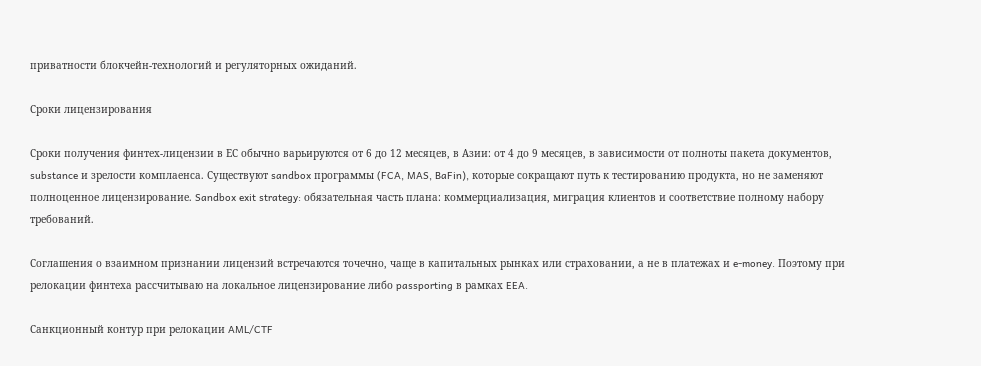приватности блокчейн-технологий и регуляторных ожиданий.

Сроки лицензирования

Сроки получения финтех-лицензии в ЕС обычно варьируются от 6 до 12 месяцев, в Азии: от 4 до 9 месяцев, в зависимости от полноты пакета документов, substance и зрелости комплаенса. Существуют sandbox программы (FCA, MAS, BaFin), которые сокращают путь к тестированию продукта, но не заменяют полноценное лицензирование. Sandbox exit strategy: обязательная часть плана: коммерциализация, миграция клиентов и соответствие полному набору требований.

Соглашения о взаимном признании лицензий встречаются точечно, чаще в капитальных рынках или страховании, а не в платежах и e-money. Поэтому при релокации финтеха рассчитываю на локальное лицензирование либо passporting в рамках EEA.

Санкционный контур при релокации AML/CTF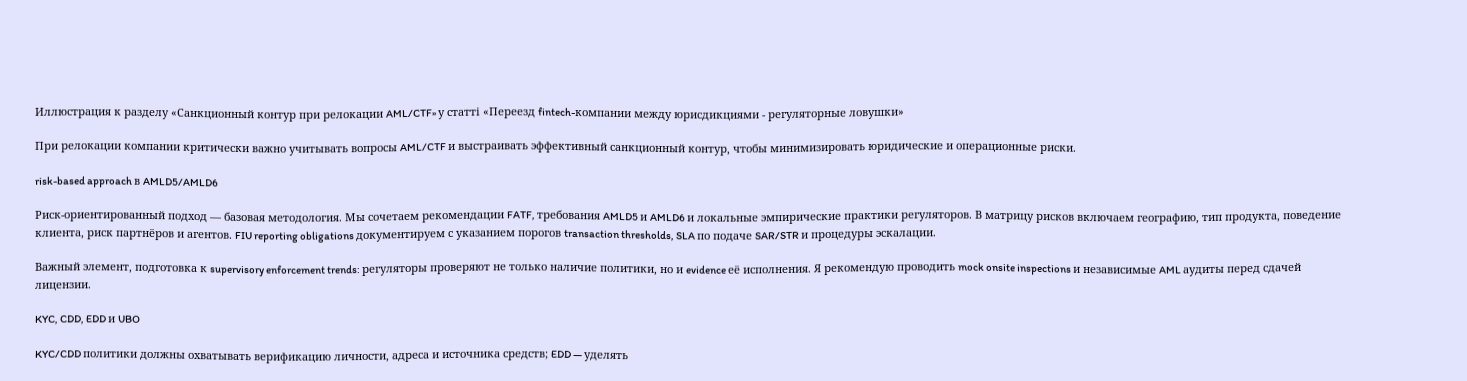Иллюстрация к разделу «Санкционный контур при релокации AML/CTF» у статті «Переезд fintech-компании между юрисдикциями - регуляторные ловушки»

При релокации компании критически важно учитывать вопросы AML/CTF и выстраивать эффективный санкционный контур, чтобы минимизировать юридические и операционные риски.

risk-based approach в AMLD5/AMLD6

Риск-ориентированный подход — базовая методология. Мы сочетаем рекомендации FATF, требования AMLD5 и AMLD6 и локальные эмпирические практики регуляторов. В матрицу рисков включаем географию, тип продукта, поведение клиента, риск партнёров и агентов. FIU reporting obligations документируем с указанием порогов transaction thresholds, SLA по подаче SAR/STR и процедуры эскалации.

Важный элемент, подготовка к supervisory enforcement trends: регуляторы проверяют не только наличие политики, но и evidence её исполнения. Я рекомендую проводить mock onsite inspections и независимые AML аудиты перед сдачей лицензии.

KYC, CDD, EDD и UBO

KYC/CDD политики должны охватывать верификацию личности, адреса и источника средств; EDD — уделять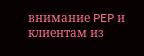внимание PEP и клиентам из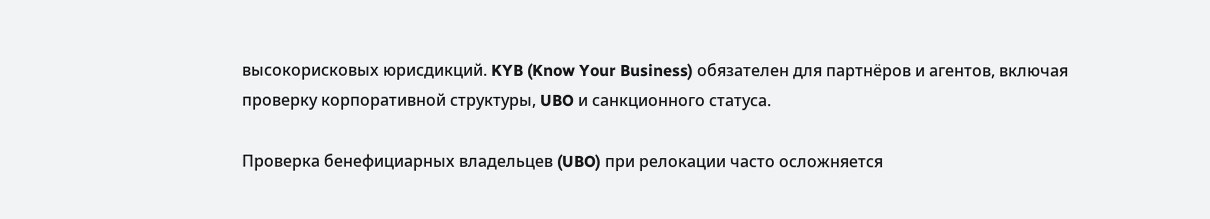высокорисковых юрисдикций. KYB (Know Your Business) обязателен для партнёров и агентов, включая проверку корпоративной структуры, UBO и санкционного статуса.

Проверка бенефициарных владельцев (UBO) при релокации часто осложняется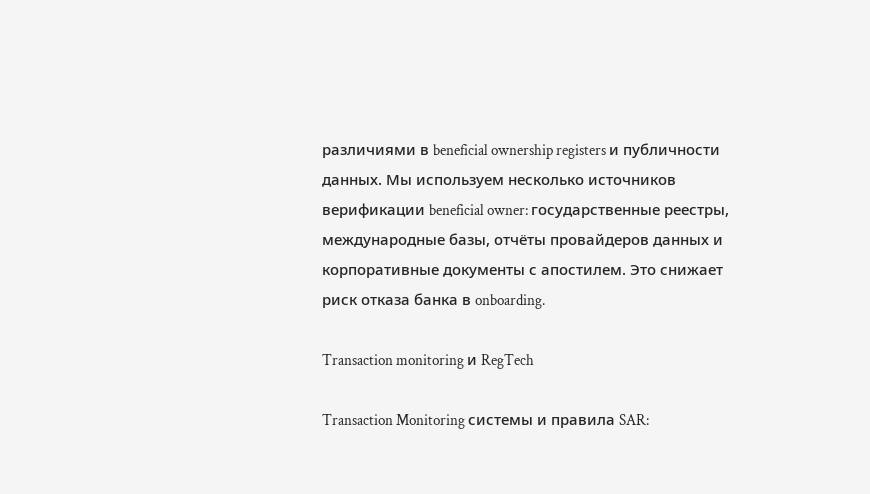различиями в beneficial ownership registers и публичности данных. Мы используем несколько источников верификации beneficial owner: государственные реестры, международные базы, отчёты провайдеров данных и корпоративные документы с апостилем. Это снижает риск отказа банка в onboarding.

Transaction monitoring и RegTech

Transaction Monitoring системы и правила SAR: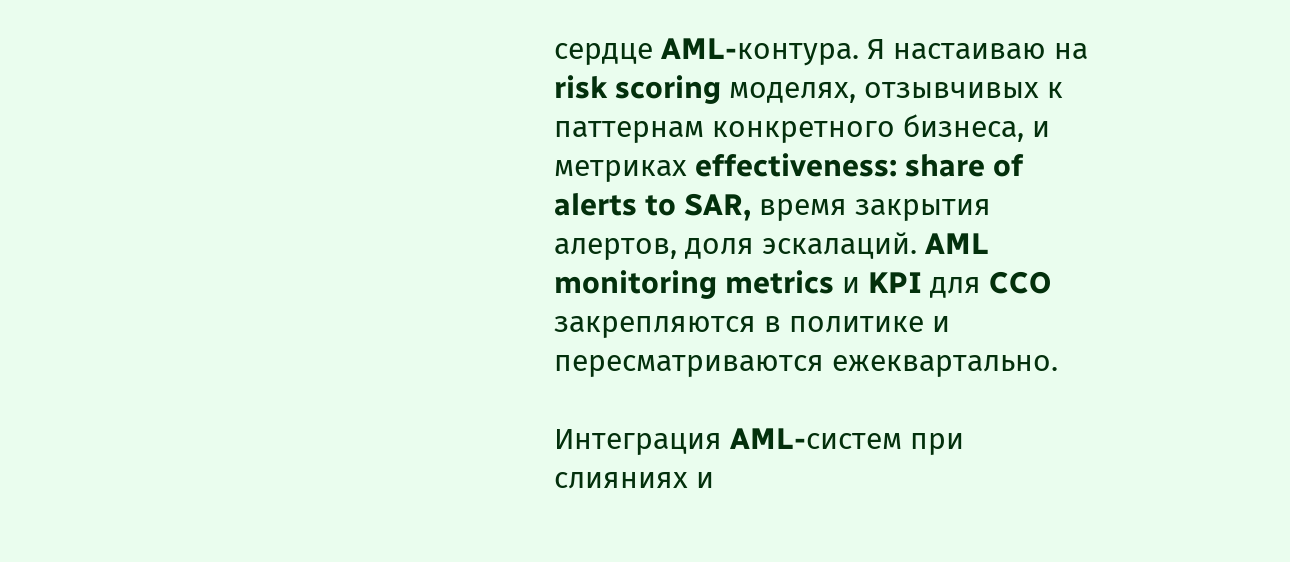сердце AML-контура. Я настаиваю на risk scoring моделях, отзывчивых к паттернам конкретного бизнеса, и метриках effectiveness: share of alerts to SAR, время закрытия алертов, доля эскалаций. AML monitoring metrics и KPI для CCO закрепляются в политике и пересматриваются ежеквартально.

Интеграция AML-систем при слияниях и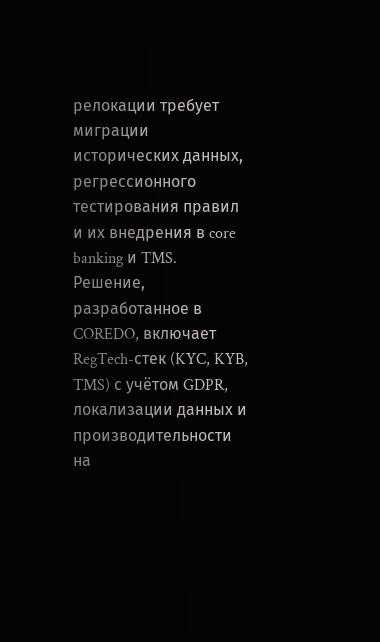релокации требует миграции исторических данных, регрессионного тестирования правил и их внедрения в core banking и TMS. Решение, разработанное в COREDO, включает RegTech-стек (KYC, KYB, TMS) с учётом GDPR, локализации данных и производительности на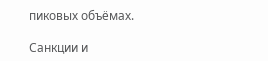пиковых объёмах.

Санкции и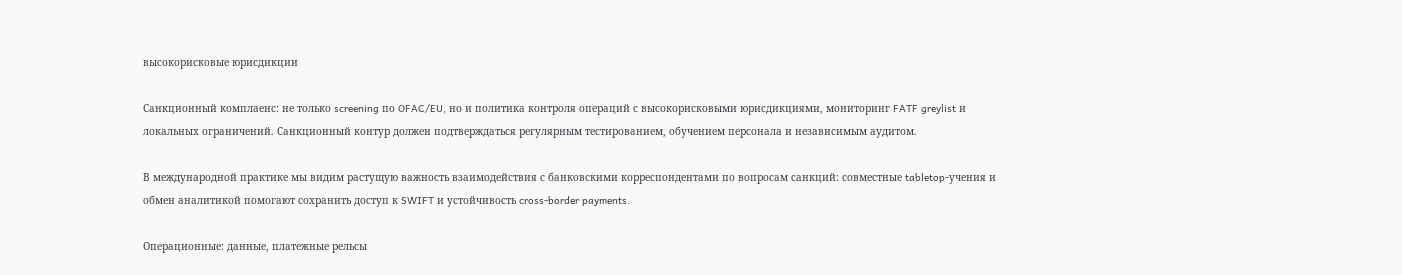высокорисковые юрисдикции

Санкционный комплаенс: не только screening по OFAC/EU, но и политика контроля операций с высокорисковыми юрисдикциями, мониторинг FATF greylist и локальных ограничений. Санкционный контур должен подтверждаться регулярным тестированием, обучением персонала и независимым аудитом.

В международной практике мы видим растущую важность взаимодействия с банковскими корреспондентами по вопросам санкций: совместные tabletop-учения и обмен аналитикой помогают сохранить доступ к SWIFT и устойчивость cross-border payments.

Операционные: данные, платежные рельсы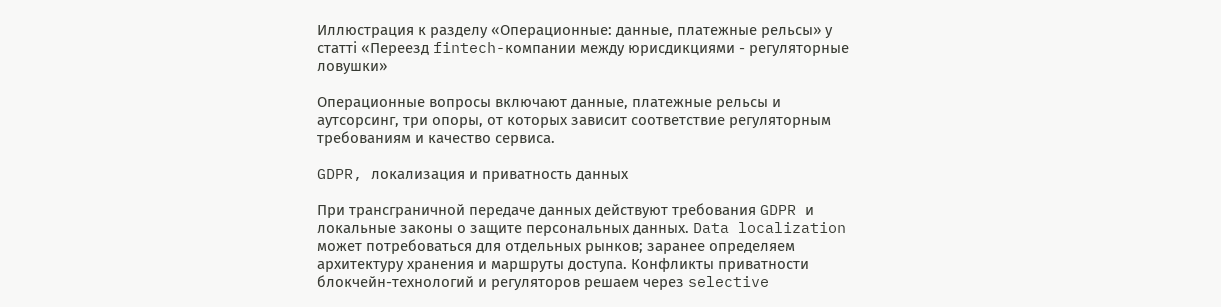Иллюстрация к разделу «Операционные: данные, платежные рельсы» у статті «Переезд fintech-компании между юрисдикциями - регуляторные ловушки»

Операционные вопросы включают данные, платежные рельсы и аутсорсинг, три опоры, от которых зависит соответствие регуляторным требованиям и качество сервиса.

GDPR, локализация и приватность данных

При трансграничной передаче данных действуют требования GDPR и локальные законы о защите персональных данных. Data localization может потребоваться для отдельных рынков; заранее определяем архитектуру хранения и маршруты доступа. Конфликты приватности блокчейн-технологий и регуляторов решаем через selective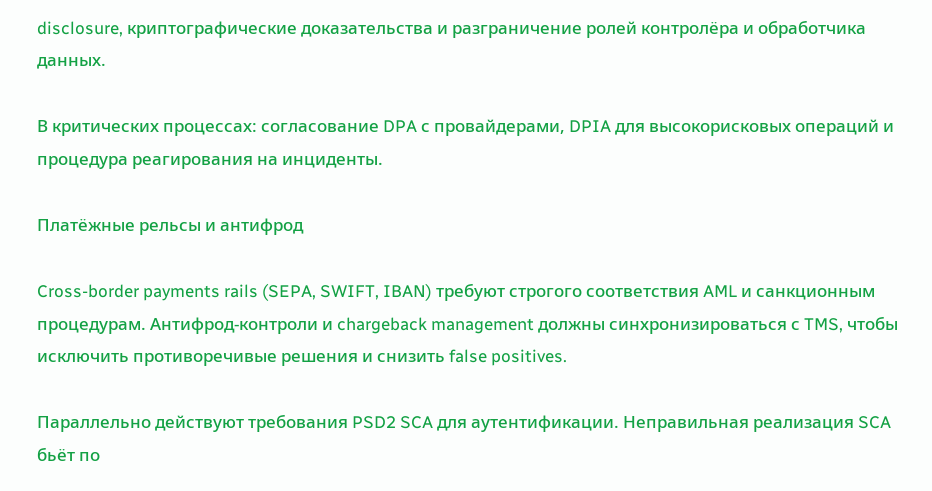disclosure, криптографические доказательства и разграничение ролей контролёра и обработчика данных.

В критических процессах: согласование DPA с провайдерами, DPIA для высокорисковых операций и процедура реагирования на инциденты.

Платёжные рельсы и антифрод

Cross-border payments rails (SEPA, SWIFT, IBAN) требуют строгого соответствия AML и санкционным процедурам. Антифрод-контроли и chargeback management должны синхронизироваться с TMS, чтобы исключить противоречивые решения и снизить false positives.

Параллельно действуют требования PSD2 SCA для аутентификации. Неправильная реализация SCA бьёт по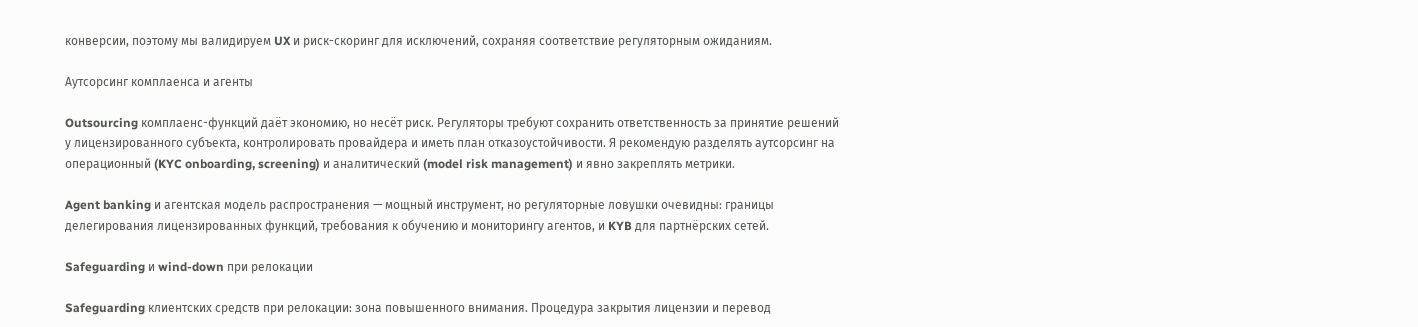конверсии, поэтому мы валидируем UX и риск-скоринг для исключений, сохраняя соответствие регуляторным ожиданиям.

Аутсорсинг комплаенса и агенты

Outsourcing комплаенс-функций даёт экономию, но несёт риск. Регуляторы требуют сохранить ответственность за принятие решений у лицензированного субъекта, контролировать провайдера и иметь план отказоустойчивости. Я рекомендую разделять аутсорсинг на операционный (KYC onboarding, screening) и аналитический (model risk management) и явно закреплять метрики.

Agent banking и агентская модель распространения — мощный инструмент, но регуляторные ловушки очевидны: границы делегирования лицензированных функций, требования к обучению и мониторингу агентов, и KYB для партнёрских сетей.

Safeguarding и wind-down при релокации

Safeguarding клиентских средств при релокации: зона повышенного внимания. Процедура закрытия лицензии и перевод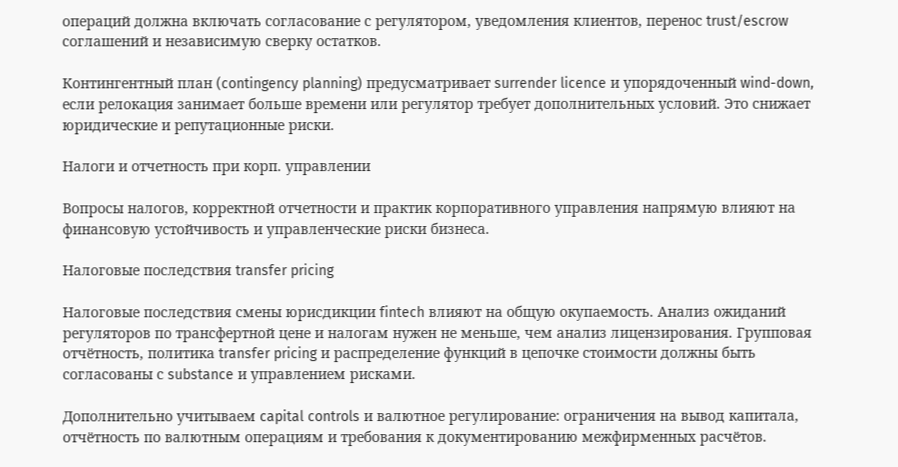операций должна включать согласование с регулятором, уведомления клиентов, перенос trust/escrow соглашений и независимую сверку остатков.

Контингентный план (contingency planning) предусматривает surrender licence и упорядоченный wind-down, если релокация занимает больше времени или регулятор требует дополнительных условий. Это снижает юридические и репутационные риски.

Налоги и отчетность при корп. управлении

Вопросы налогов, корректной отчетности и практик корпоративного управления напрямую влияют на финансовую устойчивость и управленческие риски бизнеса.

Налоговые последствия transfer pricing

Налоговые последствия смены юрисдикции fintech влияют на общую окупаемость. Анализ ожиданий регуляторов по трансфертной цене и налогам нужен не меньше, чем анализ лицензирования. Групповая отчётность, политика transfer pricing и распределение функций в цепочке стоимости должны быть согласованы с substance и управлением рисками.

Дополнительно учитываем capital controls и валютное регулирование: ограничения на вывод капитала, отчётность по валютным операциям и требования к документированию межфирменных расчётов.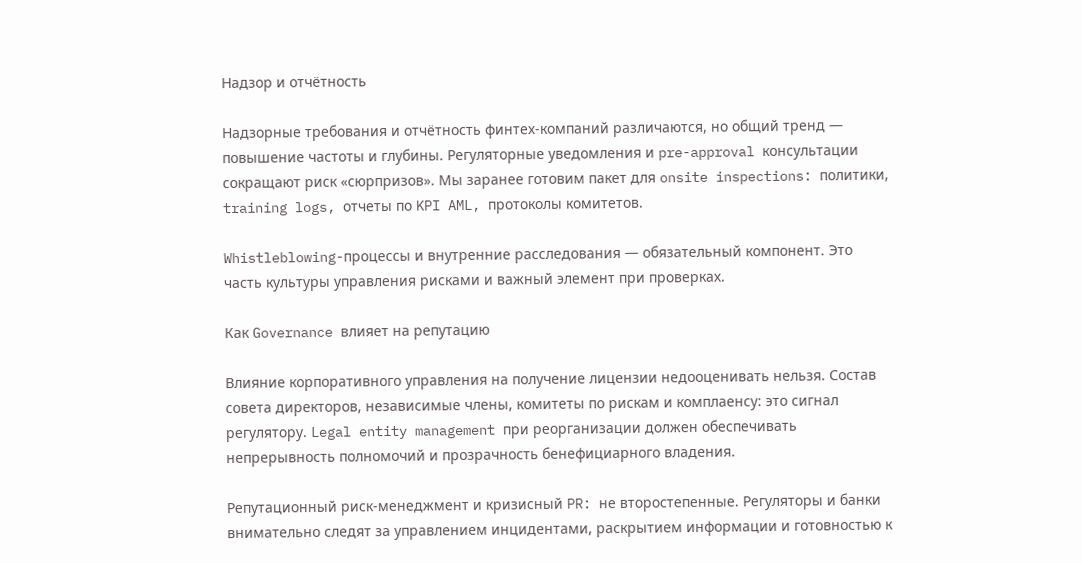Надзор и отчётность

Надзорные требования и отчётность финтех-компаний различаются, но общий тренд — повышение частоты и глубины. Регуляторные уведомления и pre-approval консультации сокращают риск «сюрпризов». Мы заранее готовим пакет для onsite inspections: политики, training logs, отчеты по KPI AML, протоколы комитетов.

Whistleblowing-процессы и внутренние расследования — обязательный компонент. Это часть культуры управления рисками и важный элемент при проверках.

Как Governance влияет на репутацию

Влияние корпоративного управления на получение лицензии недооценивать нельзя. Состав совета директоров, независимые члены, комитеты по рискам и комплаенсу: это сигнал регулятору. Legal entity management при реорганизации должен обеспечивать непрерывность полномочий и прозрачность бенефициарного владения.

Репутационный риск-менеджмент и кризисный PR: не второстепенные. Регуляторы и банки внимательно следят за управлением инцидентами, раскрытием информации и готовностью к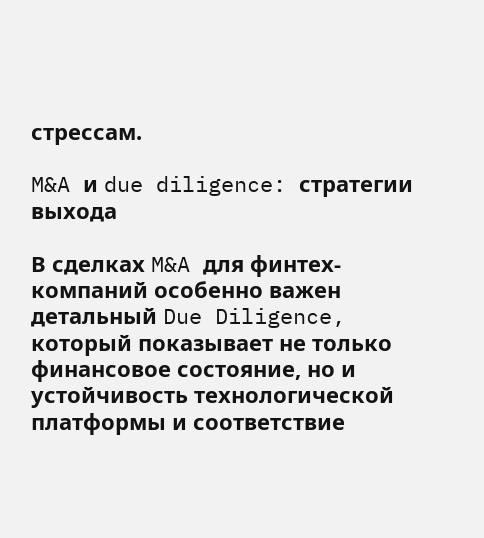стрессам.

M&A и due diligence: стратегии выхода

В сделках M&A для финтех-компаний особенно важен детальный Due Diligence, который показывает не только финансовое состояние, но и устойчивость технологической платформы и соответствие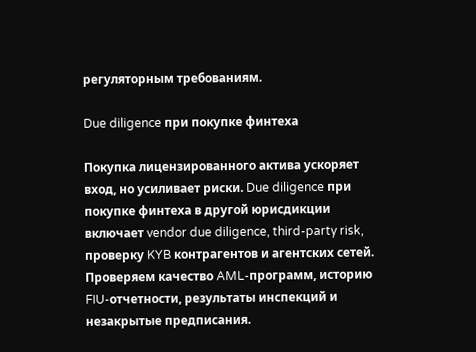регуляторным требованиям.

Due diligence при покупке финтеха

Покупка лицензированного актива ускоряет вход, но усиливает риски. Due diligence при покупке финтеха в другой юрисдикции включает vendor due diligence, third-party risk, проверку KYB контрагентов и агентских сетей. Проверяем качество AML-программ, историю FIU-отчетности, результаты инспекций и незакрытые предписания.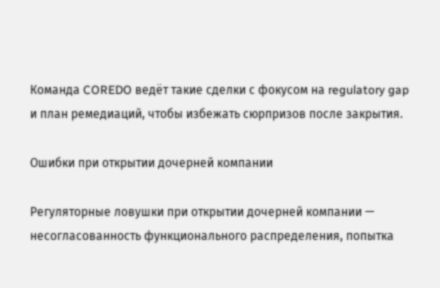Команда COREDO ведёт такие сделки с фокусом на regulatory gap и план ремедиаций, чтобы избежать сюрпризов после закрытия.

Ошибки при открытии дочерней компании

Регуляторные ловушки при открытии дочерней компании — несогласованность функционального распределения, попытка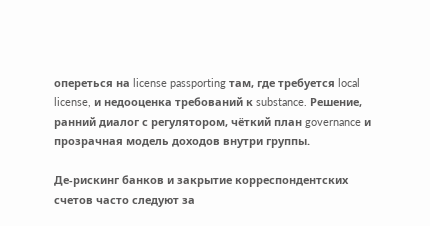опереться на license passporting там, где требуется local license, и недооценка требований к substance. Решение, ранний диалог с регулятором, чёткий план governance и прозрачная модель доходов внутри группы.

Де-рискинг банков и закрытие корреспондентских счетов часто следуют за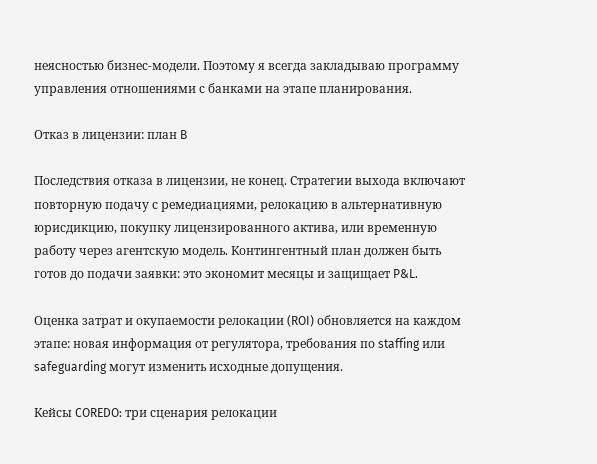неясностью бизнес-модели. Поэтому я всегда закладываю программу управления отношениями с банками на этапе планирования.

Отказ в лицензии: план B

Последствия отказа в лицензии, не конец. Стратегии выхода включают повторную подачу с ремедиациями, релокацию в альтернативную юрисдикцию, покупку лицензированного актива, или временную работу через агентскую модель. Контингентный план должен быть готов до подачи заявки: это экономит месяцы и защищает P&L.

Оценка затрат и окупаемости релокации (ROI) обновляется на каждом этапе: новая информация от регулятора, требования по staffing или safeguarding могут изменить исходные допущения.

Кейсы COREDO: три сценария релокации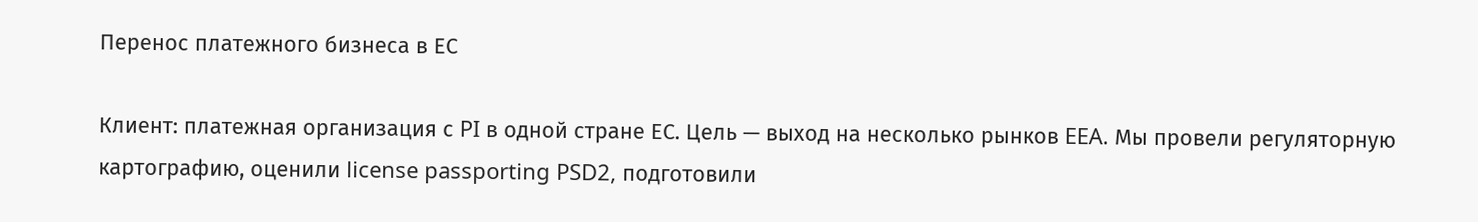Перенос платежного бизнеса в ЕС

Клиент: платежная организация с PI в одной стране ЕС. Цель — выход на несколько рынков EEA. Мы провели регуляторную картографию, оценили license passporting PSD2, подготовили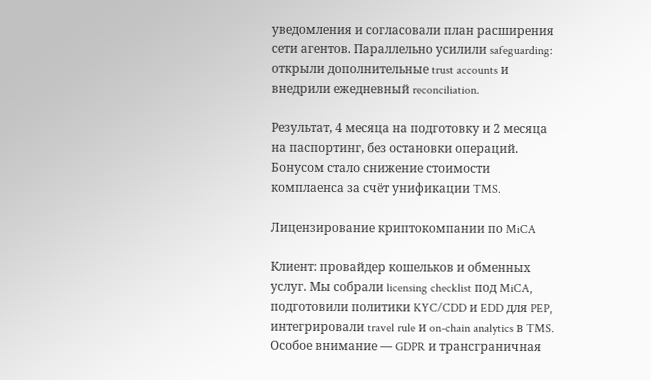уведомления и согласовали план расширения сети агентов. Параллельно усилили safeguarding: открыли дополнительные trust accounts и внедрили ежедневный reconciliation.

Результат, 4 месяца на подготовку и 2 месяца на паспортинг, без остановки операций. Бонусом стало снижение стоимости комплаенса за счёт унификации TMS.

Лицензирование криптокомпании по MiCA

Клиент: провайдер кошельков и обменных услуг. Мы собрали licensing checklist под MiCA, подготовили политики KYC/CDD и EDD для PEP, интегрировали travel rule и on-chain analytics в TMS. Особое внимание — GDPR и трансграничная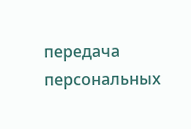передача персональных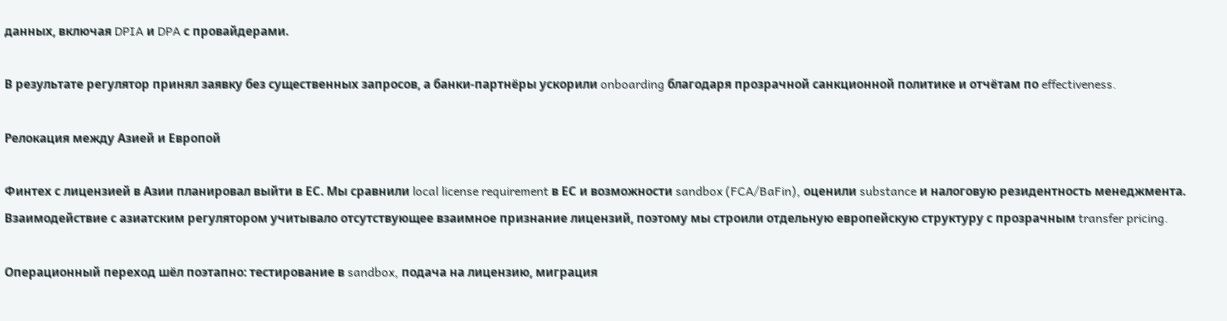данных, включая DPIA и DPA с провайдерами.

В результате регулятор принял заявку без существенных запросов, а банки-партнёры ускорили onboarding благодаря прозрачной санкционной политике и отчётам по effectiveness.

Релокация между Азией и Европой

Финтех с лицензией в Азии планировал выйти в ЕС. Мы сравнили local license requirement в ЕС и возможности sandbox (FCA/BaFin), оценили substance и налоговую резидентность менеджмента. Взаимодействие с азиатским регулятором учитывало отсутствующее взаимное признание лицензий, поэтому мы строили отдельную европейскую структуру с прозрачным transfer pricing.

Операционный переход шёл поэтапно: тестирование в sandbox, подача на лицензию, миграция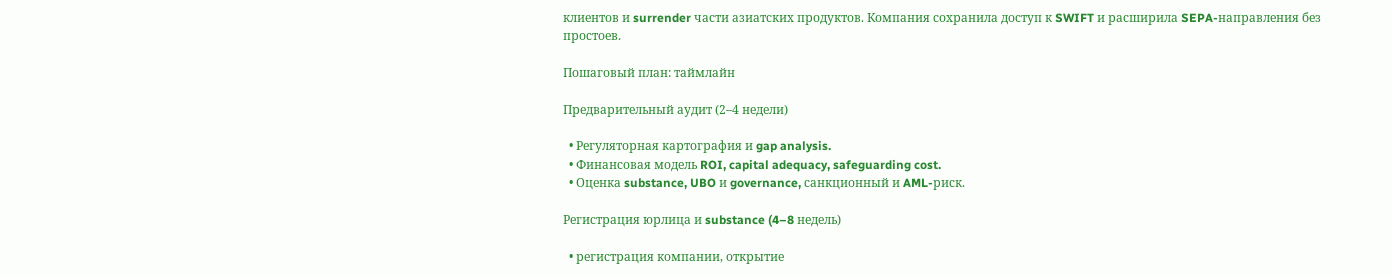клиентов и surrender части азиатских продуктов. Компания сохранила доступ к SWIFT и расширила SEPA-направления без простоев.

Пошаговый план: таймлайн

Предварительный аудит (2–4 недели)

  • Регуляторная картография и gap analysis.
  • Финансовая модель ROI, capital adequacy, safeguarding cost.
  • Оценка substance, UBO и governance, санкционный и AML-риск.

Регистрация юрлица и substance (4–8 недель)

  • регистрация компании, открытие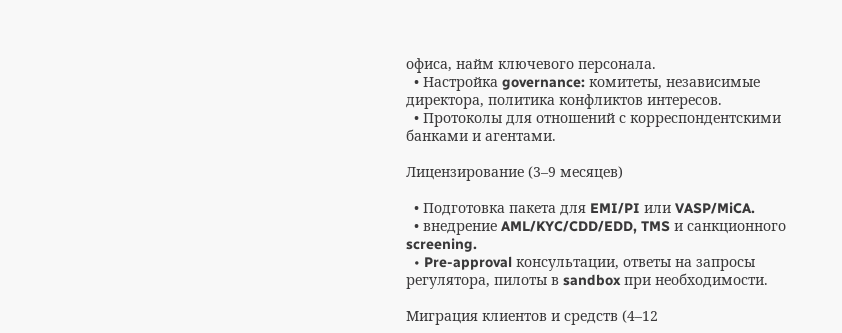офиса, найм ключевого персонала.
  • Настройка governance: комитеты, независимые директора, политика конфликтов интересов.
  • Протоколы для отношений с корреспондентскими банками и агентами.

Лицензирование (3–9 месяцев)

  • Подготовка пакета для EMI/PI или VASP/MiCA.
  • внедрение AML/KYC/CDD/EDD, TMS и санкционного screening.
  • Pre-approval консультации, ответы на запросы регулятора, пилоты в sandbox при необходимости.

Миграция клиентов и средств (4–12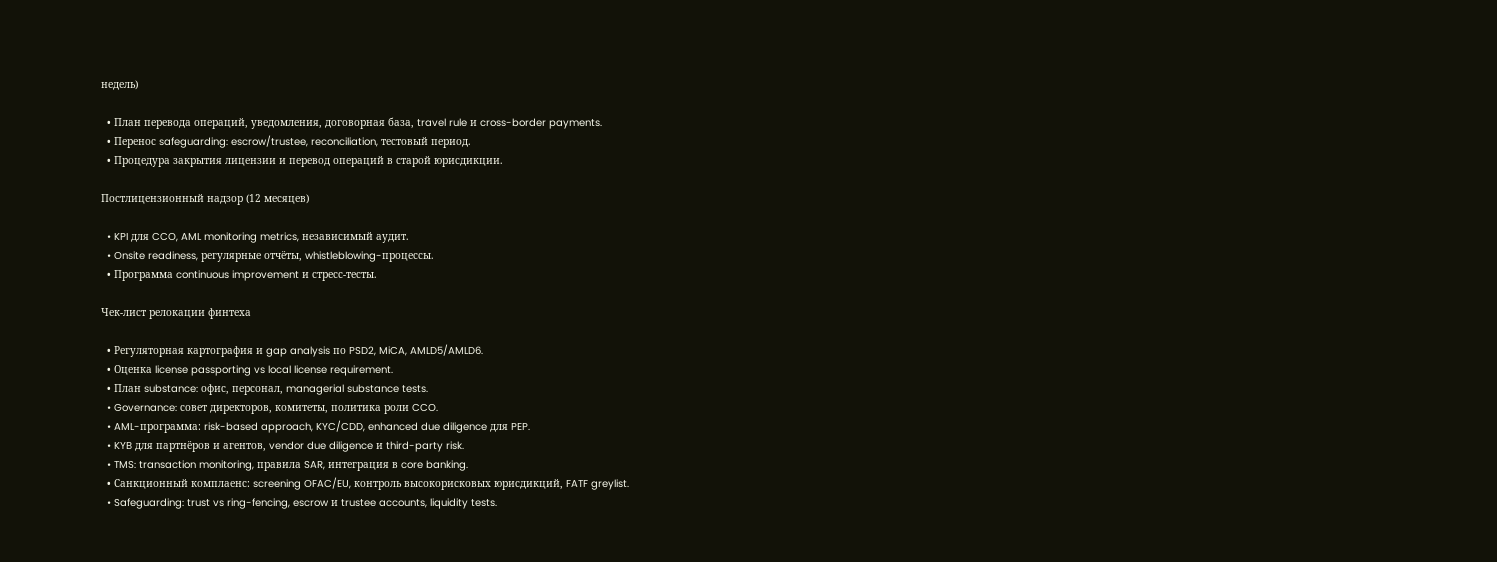недель)

  • План переводa операций, уведомления, договорная база, travel rule и cross-border payments.
  • Перенос safeguarding: escrow/trustee, reconciliation, тестовый период.
  • Процедура закрытия лицензии и перевод операций в старой юрисдикции.

Постлицензионный надзор (12 месяцев)

  • KPI для CCO, AML monitoring metrics, независимый аудит.
  • Onsite readiness, регулярные отчёты, whistleblowing-процессы.
  • Программа continuous improvement и стресс-тесты.

Чек-лист релокации финтеха

  • Регуляторная картография и gap analysis по PSD2, MiCA, AMLD5/AMLD6.
  • Оценка license passporting vs local license requirement.
  • План substance: офис, персонал, managerial substance tests.
  • Governance: совет директоров, комитеты, политика роли CCO.
  • AML-программа: risk-based approach, KYC/CDD, enhanced due diligence для PEP.
  • KYB для партнёров и агентов, vendor due diligence и third-party risk.
  • TMS: transaction monitoring, правила SAR, интеграция в core banking.
  • Санкционный комплаенс: screening OFAC/EU, контроль высокорисковых юрисдикций, FATF greylist.
  • Safeguarding: trust vs ring-fencing, escrow и trustee accounts, liquidity tests.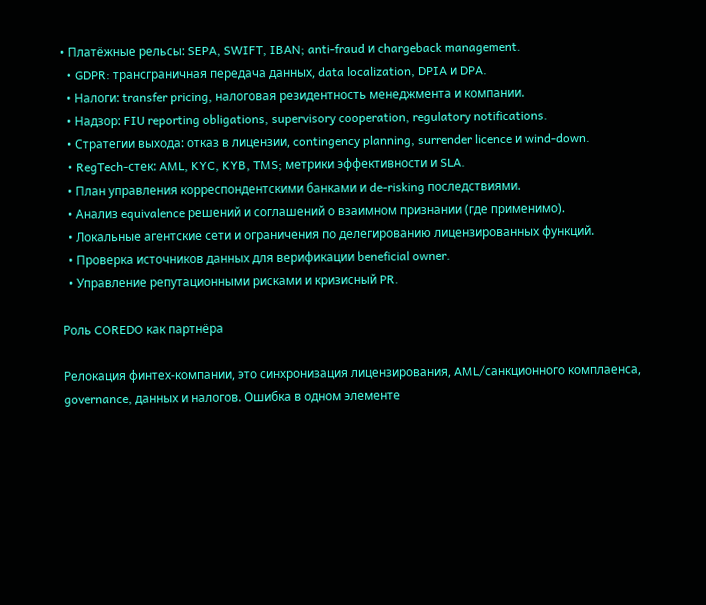• Платёжные рельсы: SEPA, SWIFT, IBAN; anti-fraud и chargeback management.
  • GDPR: трансграничная передача данных, data localization, DPIA и DPA.
  • Налоги: transfer pricing, налоговая резидентность менеджмента и компании.
  • Надзор: FIU reporting obligations, supervisory cooperation, regulatory notifications.
  • Стратегии выхода: отказ в лицензии, contingency planning, surrender licence и wind-down.
  • RegTech-стек: AML, KYC, KYB, TMS; метрики эффективности и SLA.
  • План управления корреспондентскими банками и de-risking последствиями.
  • Анализ equivalence решений и соглашений о взаимном признании (где применимо).
  • Локальные агентские сети и ограничения по делегированию лицензированных функций.
  • Проверка источников данных для верификации beneficial owner.
  • Управление репутационными рисками и кризисный PR.

Роль COREDO как партнёра

Релокация финтех-компании, это синхронизация лицензирования, AML/санкционного комплаенса, governance, данных и налогов. Ошибка в одном элементе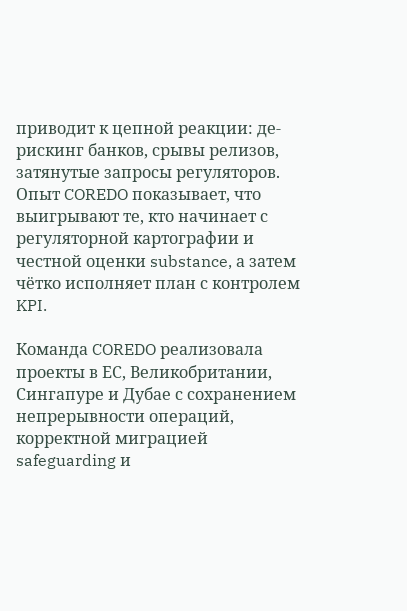приводит к цепной реакции: де-рискинг банков, срывы релизов, затянутые запросы регуляторов. Опыт COREDO показывает, что выигрывают те, кто начинает с регуляторной картографии и честной оценки substance, а затем чётко исполняет план с контролем KPI.

Команда COREDO реализовала проекты в ЕС, Великобритании, Сингапуре и Дубае с сохранением непрерывности операций, корректной миграцией safeguarding и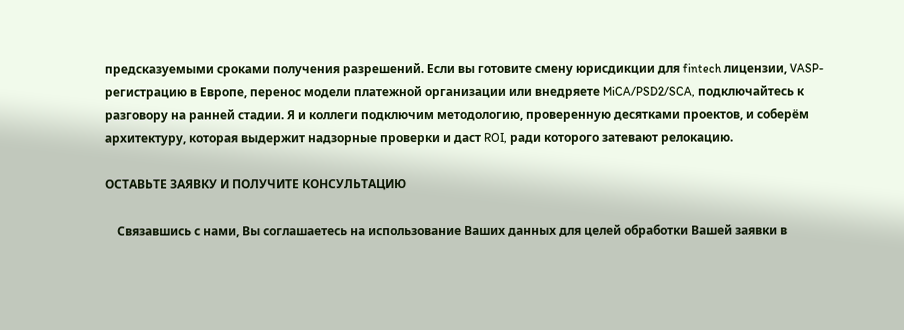предсказуемыми сроками получения разрешений. Если вы готовите смену юрисдикции для fintech лицензии, VASP-регистрацию в Европе, перенос модели платежной организации или внедряете MiCA/PSD2/SCA, подключайтесь к разговору на ранней стадии. Я и коллеги подключим методологию, проверенную десятками проектов, и соберём архитектуру, которая выдержит надзорные проверки и даст ROI, ради которого затевают релокацию.

ОСТАВЬТЕ ЗАЯВКУ И ПОЛУЧИТЕ КОНСУЛЬТАЦИЮ

    Связавшись с нами, Вы соглашаетесь на использование Ваших данных для целей обработки Вашей заявки в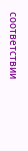соответствии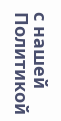с нашей Политикой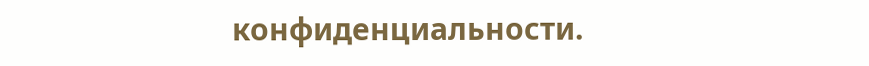конфиденциальности.